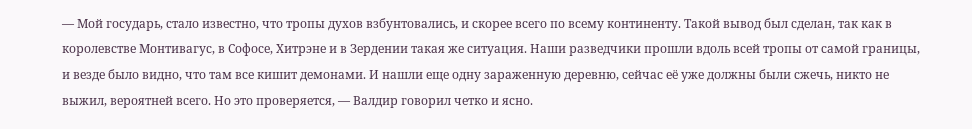— Мой государь, стало известно, что тропы духов взбунтовались, и скорее всего по всему континенту. Такой вывод был сделан, так как в королевстве Монтивагус, в Софосе, Хитрэне и в Зердении такая же ситуация. Наши разведчики прошли вдоль всей тропы от самой границы, и везде было видно, что там все кишит демонами. И нашли еще одну зараженную деревню, сейчас её уже должны были сжечь, никто не выжил, вероятней всего. Но это проверяется, — Валдир говорил четко и ясно.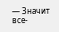— Значит все-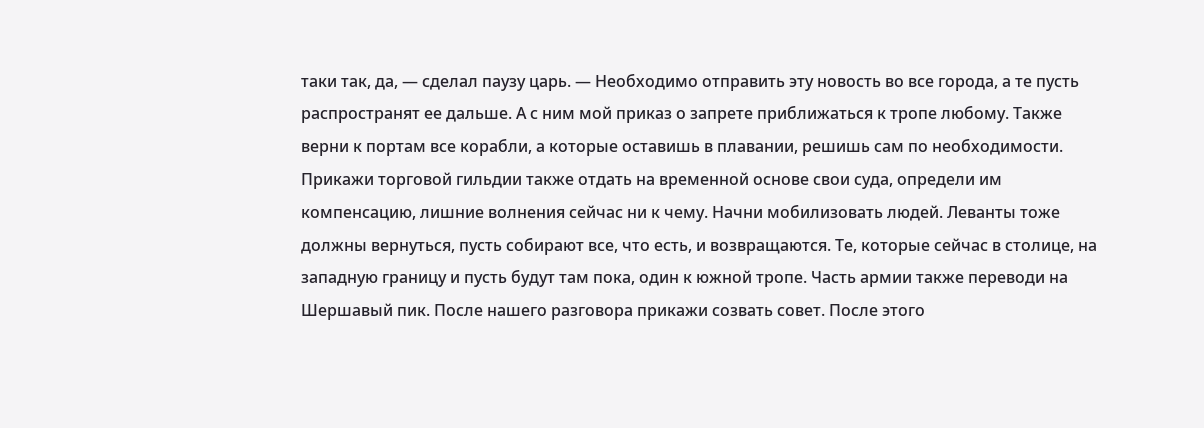таки так, да, — сделал паузу царь. — Необходимо отправить эту новость во все города, а те пусть распространят ее дальше. А с ним мой приказ о запрете приближаться к тропе любому. Также верни к портам все корабли, а которые оставишь в плавании, решишь сам по необходимости. Прикажи торговой гильдии также отдать на временной основе свои суда, определи им компенсацию, лишние волнения сейчас ни к чему. Начни мобилизовать людей. Леванты тоже должны вернуться, пусть собирают все, что есть, и возвращаются. Те, которые сейчас в столице, на западную границу и пусть будут там пока, один к южной тропе. Часть армии также переводи на Шершавый пик. После нашего разговора прикажи созвать совет. После этого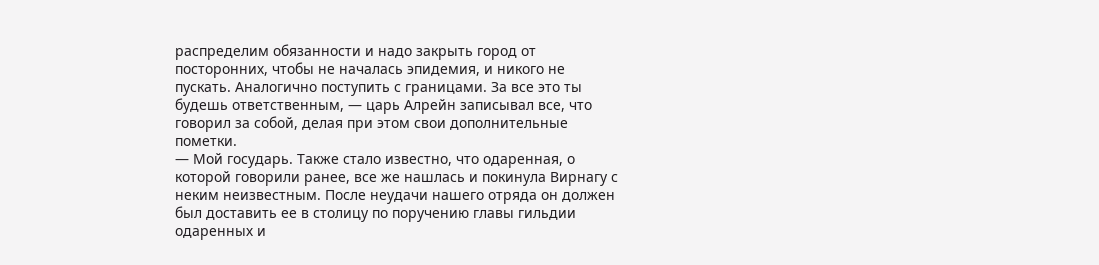распределим обязанности и надо закрыть город от посторонних, чтобы не началась эпидемия, и никого не пускать. Аналогично поступить с границами. За все это ты будешь ответственным, — царь Алрейн записывал все, что говорил за собой, делая при этом свои дополнительные пометки.
— Мой государь. Также стало известно, что одаренная, о которой говорили ранее, все же нашлась и покинула Вирнагу с неким неизвестным. После неудачи нашего отряда он должен был доставить ее в столицу по поручению главы гильдии одаренных и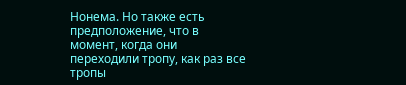Нонема. Но также есть предположение, что в момент, когда они переходили тропу, как раз все тропы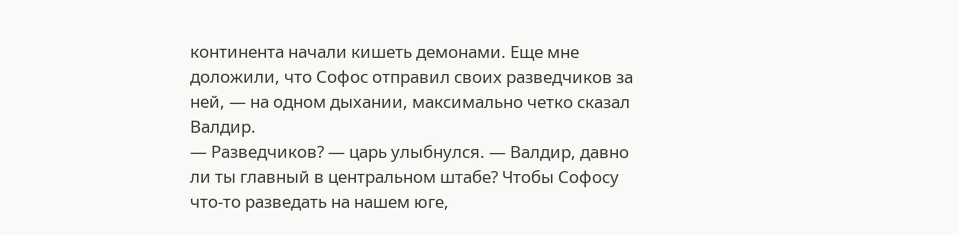континента начали кишеть демонами. Еще мне доложили, что Софос отправил своих разведчиков за ней, — на одном дыхании, максимально четко сказал Валдир.
— Разведчиков? — царь улыбнулся. — Валдир, давно ли ты главный в центральном штабе? Чтобы Софосу что-то разведать на нашем юге,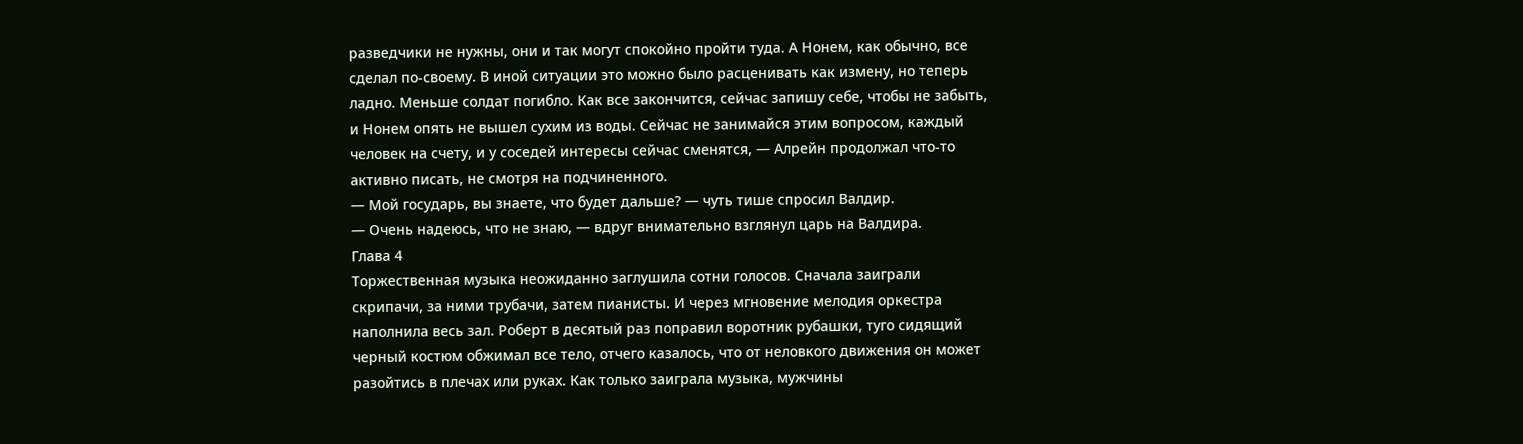разведчики не нужны, они и так могут спокойно пройти туда. А Нонем, как обычно, все сделал по-своему. В иной ситуации это можно было расценивать как измену, но теперь ладно. Меньше солдат погибло. Как все закончится, сейчас запишу себе, чтобы не забыть, и Нонем опять не вышел сухим из воды. Сейчас не занимайся этим вопросом, каждый человек на счету, и у соседей интересы сейчас сменятся, — Алрейн продолжал что-то активно писать, не смотря на подчиненного.
— Мой государь, вы знаете, что будет дальше? — чуть тише спросил Валдир.
— Очень надеюсь, что не знаю, — вдруг внимательно взглянул царь на Валдира.
Глава 4
Торжественная музыка неожиданно заглушила сотни голосов. Сначала заиграли скрипачи, за ними трубачи, затем пианисты. И через мгновение мелодия оркестра наполнила весь зал. Роберт в десятый раз поправил воротник рубашки, туго сидящий черный костюм обжимал все тело, отчего казалось, что от неловкого движения он может разойтись в плечах или руках. Как только заиграла музыка, мужчины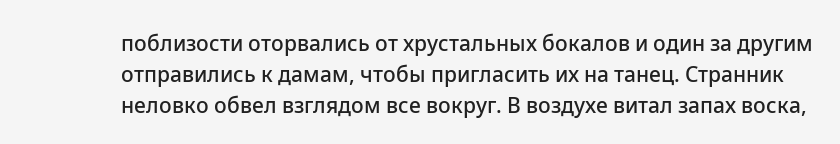поблизости оторвались от хрустальных бокалов и один за другим отправились к дамам, чтобы пригласить их на танец. Странник неловко обвел взглядом все вокруг. В воздухе витал запах воска,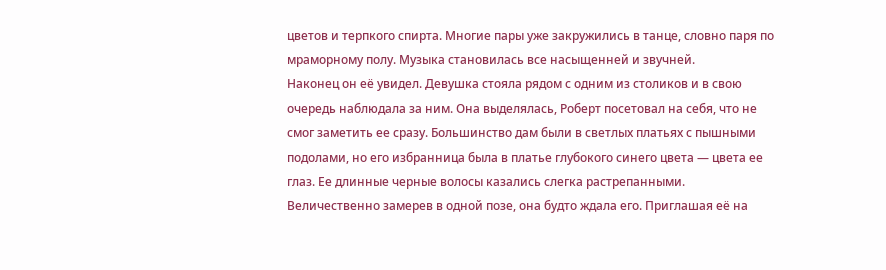цветов и терпкого спирта. Многие пары уже закружились в танце, словно паря по мраморному полу. Музыка становилась все насыщенней и звучней.
Наконец он её увидел. Девушка стояла рядом с одним из столиков и в свою очередь наблюдала за ним. Она выделялась, Роберт посетовал на себя, что не смог заметить ее сразу. Большинство дам были в светлых платьях с пышными подолами, но его избранница была в платье глубокого синего цвета — цвета ее глаз. Ее длинные черные волосы казались слегка растрепанными. Величественно замерев в одной позе, она будто ждала его. Приглашая её на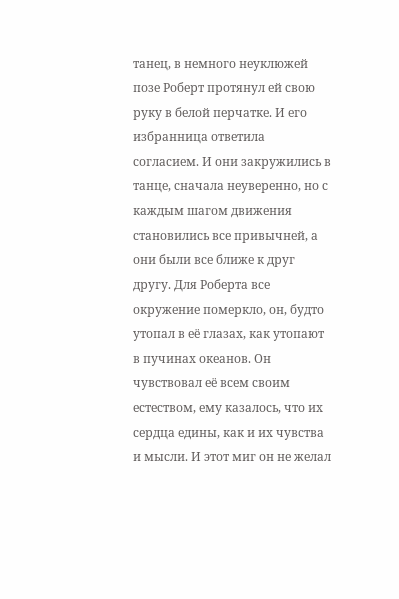танец, в немного неуклюжей позе Роберт протянул ей свою руку в белой перчатке. И его избранница ответила согласием. И они закружились в танце, сначала неуверенно, но с каждым шагом движения становились все привычней, а они были все ближе к друг другу. Для Роберта все окружение померкло, он, будто утопал в её глазах, как утопают в пучинах океанов. Он чувствовал её всем своим естеством, ему казалось, что их сердца едины, как и их чувства и мысли. И этот миг он не желал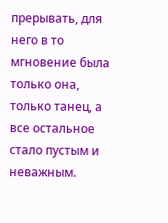прерывать, для него в то мгновение была только она, только танец, а все остальное стало пустым и неважным.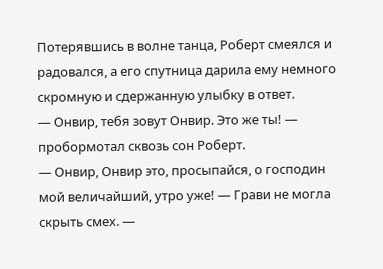Потерявшись в волне танца, Роберт смеялся и радовался, а его спутница дарила ему немного скромную и сдержанную улыбку в ответ.
— Онвир, тебя зовут Онвир. Это же ты! — пробормотал сквозь сон Роберт.
— Онвир, Онвир это, просыпайся, о господин мой величайший, утро уже! — Грави не могла скрыть смех. —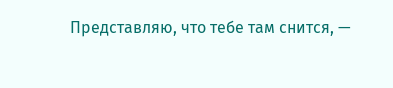Представляю, что тебе там снится, —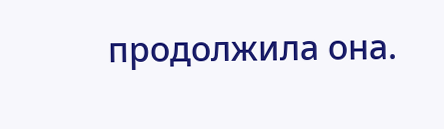продолжила она.